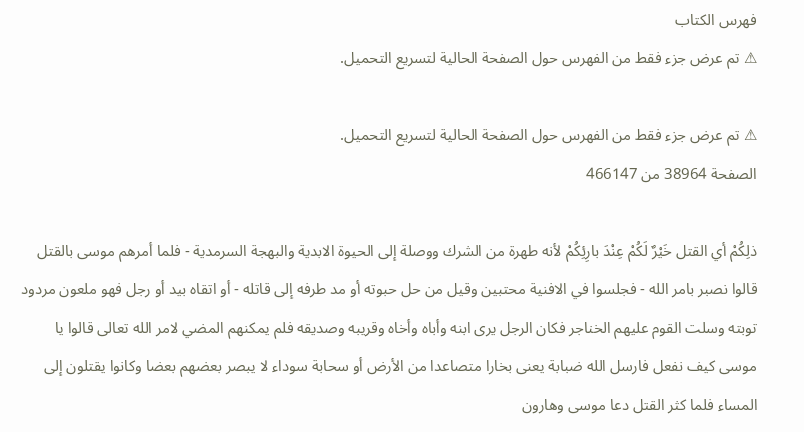فهرس الكتاب
⚠ تم عرض جزء فقط من الفهرس حول الصفحة الحالية لتسريع التحميل.

⚠ تم عرض جزء فقط من الفهرس حول الصفحة الحالية لتسريع التحميل.
الصفحة 38964 من 466147

ذلِكُمْ أي القتل خَيْرٌ لَكُمْ عِنْدَ بارِئِكُمْ لأنه طهرة من الشرك ووصلة إلى الحيوة الابدية والبهجة السرمدية - فلما أمرهم موسى بالقتل قالوا نصبر بامر الله - فجلسوا في الافنية محتبين وقيل من حل حبوته أو مد طرفه إلى قاتله - أو اتقاه بيد أو رجل فهو ملعون مردود توبته وسلت القوم عليهم الخناجر فكان الرجل يرى ابنه وأباه وأخاه وقريبه وصديقه فلم يمكنهم المضي لامر الله تعالى قالوا يا موسى كيف نفعل فارسل الله ضبابة يعنى بخارا متصاعدا من الأرض أو سحابة سوداء لا يبصر بعضهم بعضا وكانوا يقتلون إلى المساء فلما كثر القتل دعا موسى وهارون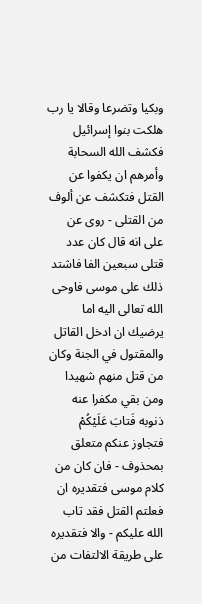وبكيا وتضرعا وقالا يا رب هلكت بنوا إسرائيل فكشف الله السحابة وأمرهم ان يكفوا عن القتل فتكشف عن ألوف من القتلى - روى عن على انه قال كان عدد قتلى سبعين الفا فاشتد ذلك على موسى فاوحى الله تعالى اليه اما يرضيك ان ادخل القاتل والمقتول في الجنة وكان من قتل منهم شهيدا ومن بقي مكفرا عنه ذنوبه فَتابَ عَلَيْكُمْ فتجاوز عنكم متعلق بمحذوف - فان كان من كلام موسى فتقديره ان فعلتم القتل فقد تاب الله عليكم - والا فتقديره على طريقة الالتفات من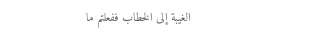الغيبة إلى الخطاب ففعلتم ما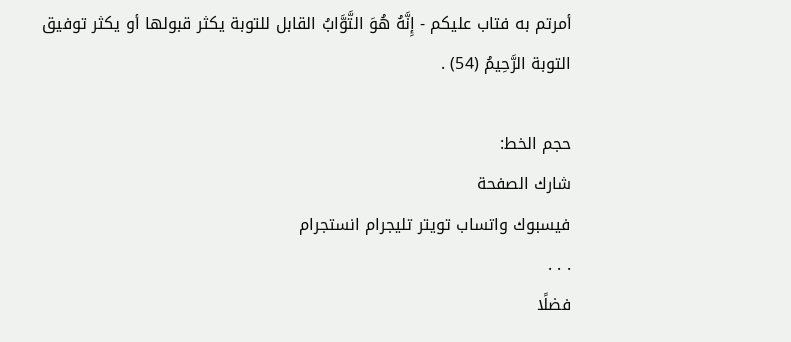أمرتم به فتاب عليكم - إِنَّهُ هُوَ التَّوَّابُ القابل للتوبة يكثر قبولها أو يكثر توفيق التوبة الرَّحِيمُ (54) .

حجم الخط:
شارك الصفحة
فيسبوك واتساب تويتر تليجرام انستجرام
. . .
فضلًا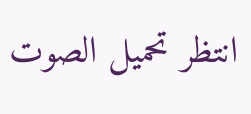انتظر تحميل الصوت